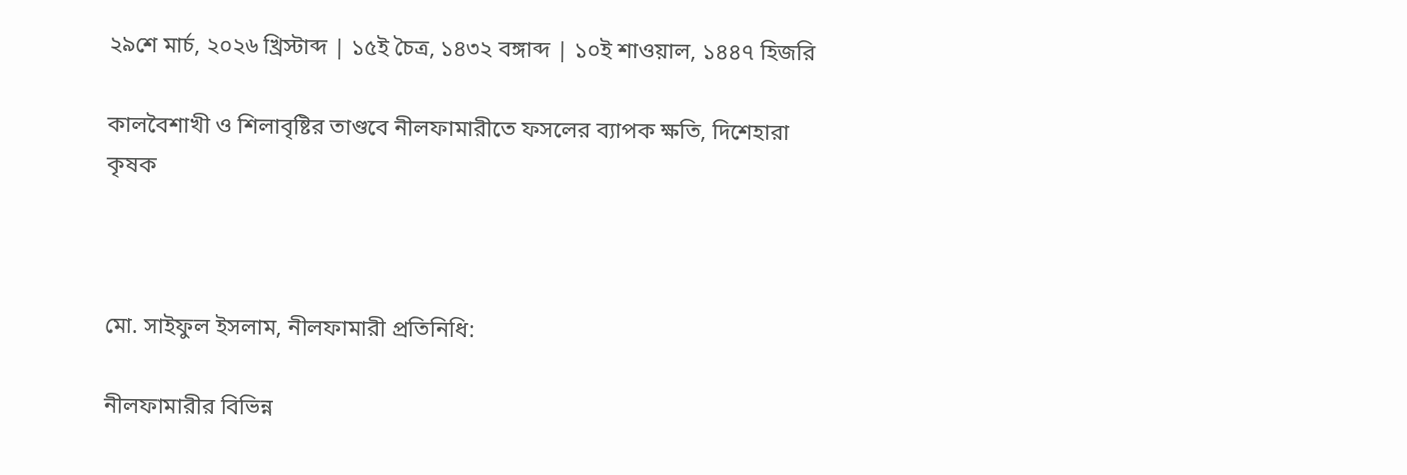২৯শে মার্চ, ২০২৬ খ্রিস্টাব্দ | ১৫ই চৈত্র, ১৪৩২ বঙ্গাব্দ | ১০ই শাওয়াল, ১৪৪৭ হিজরি

কালবৈশাখী ও শিলাবৃষ্টির তাণ্ডবে নীলফামারীতে ফসলের ব্যাপক ক্ষতি, দিশেহারা কৃষক



মো. সাইফুল ইসলাম, নীলফামারী প্রতিনিধি:

নীলফামারীর বিভিন্ন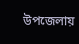উপজেলায়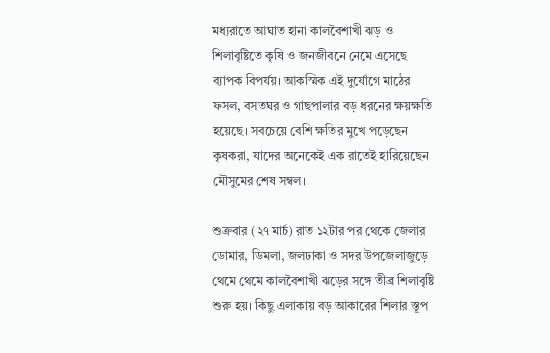মধ্যরাতে আঘাত হানা কালবৈশাখী ঝড় ও শিলাবৃষ্টিতে কৃষি ও জনজীবনে নেমে এসেছে ব্যাপক বিপর্যয়। আকস্মিক এই দুর্যোগে মাঠের ফসল, বসতঘর ও গাছপালার বড় ধরনের ক্ষয়ক্ষতি হয়েছে। সবচেয়ে বেশি ক্ষতির মুখে পড়েছেন কৃষকরা, যাদের অনেকেই এক রাতেই হারিয়েছেন মৌসুমের শেষ সম্বল।

শুক্রবার (২৭ মার্চ) রাত ১২টার পর থেকে জেলার ডোমার, ডিমলা, জলঢাকা ও সদর উপজেলাজুড়ে থেমে থেমে কালবৈশাখী ঝড়ের সঙ্গে তীব্র শিলাবৃষ্টি শুরু হয়। কিছু এলাকায় বড় আকারের শিলার স্তূপ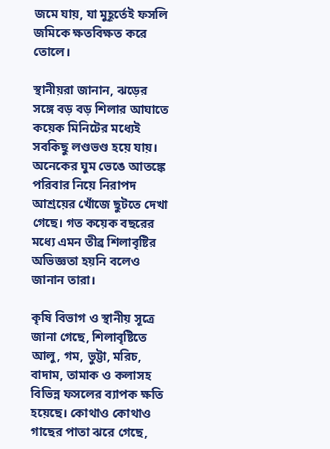জমে যায়, যা মুহূর্তেই ফসলি জমিকে ক্ষতবিক্ষত করে তোলে।

স্থানীয়রা জানান, ঝড়ের সঙ্গে বড় বড় শিলার আঘাতে কয়েক মিনিটের মধ্যেই সবকিছু লণ্ডভণ্ড হয়ে যায়। অনেকের ঘুম ভেঙে আতঙ্কে পরিবার নিয়ে নিরাপদ আশ্রয়ের খোঁজে ছুটতে দেখা গেছে। গত কয়েক বছরের মধ্যে এমন তীব্র শিলাবৃষ্টির অভিজ্ঞতা হয়নি বলেও জানান তারা।

কৃষি বিভাগ ও স্থানীয় সূত্রে জানা গেছে, শিলাবৃষ্টিতে আলু, গম, ভুট্টা, মরিচ, বাদাম, তামাক ও কলাসহ বিভিন্ন ফসলের ব্যাপক ক্ষতি হয়েছে। কোথাও কোথাও গাছের পাতা ঝরে গেছে,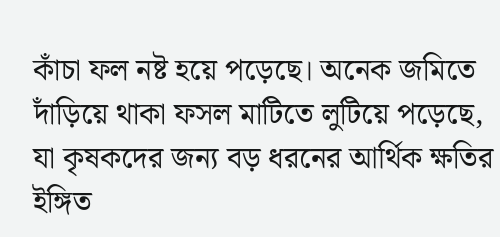কাঁচা ফল নষ্ট হয়ে পড়েছে। অনেক জমিতে দাঁড়িয়ে থাকা ফসল মাটিতে লুটিয়ে পড়েছে, যা কৃষকদের জন্য বড় ধরনের আর্থিক ক্ষতির ইঙ্গিত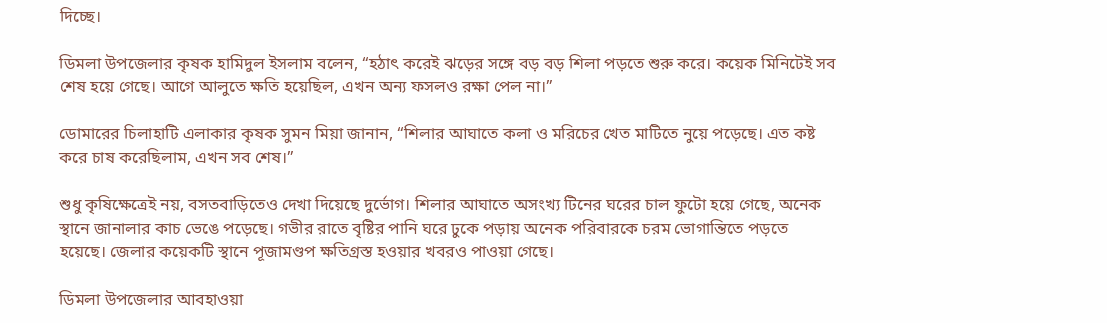দিচ্ছে।

ডিমলা উপজেলার কৃষক হামিদুল ইসলাম বলেন, “হঠাৎ করেই ঝড়ের সঙ্গে বড় বড় শিলা পড়তে শুরু করে। কয়েক মিনিটেই সব শেষ হয়ে গেছে। আগে আলুতে ক্ষতি হয়েছিল, এখন অন্য ফসলও রক্ষা পেল না।”

ডোমারের চিলাহাটি এলাকার কৃষক সুমন মিয়া জানান, “শিলার আঘাতে কলা ও মরিচের খেত মাটিতে নুয়ে পড়েছে। এত কষ্ট করে চাষ করেছিলাম, এখন সব শেষ।”

শুধু কৃষিক্ষেত্রেই নয়, বসতবাড়িতেও দেখা দিয়েছে দুর্ভোগ। শিলার আঘাতে অসংখ্য টিনের ঘরের চাল ফুটো হয়ে গেছে, অনেক স্থানে জানালার কাচ ভেঙে পড়েছে। গভীর রাতে বৃষ্টির পানি ঘরে ঢুকে পড়ায় অনেক পরিবারকে চরম ভোগান্তিতে পড়তে হয়েছে। জেলার কয়েকটি স্থানে পূজামণ্ডপ ক্ষতিগ্রস্ত হওয়ার খবরও পাওয়া গেছে।

ডিমলা উপজেলার আবহাওয়া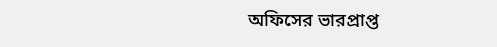অফিসের ভারপ্রাপ্ত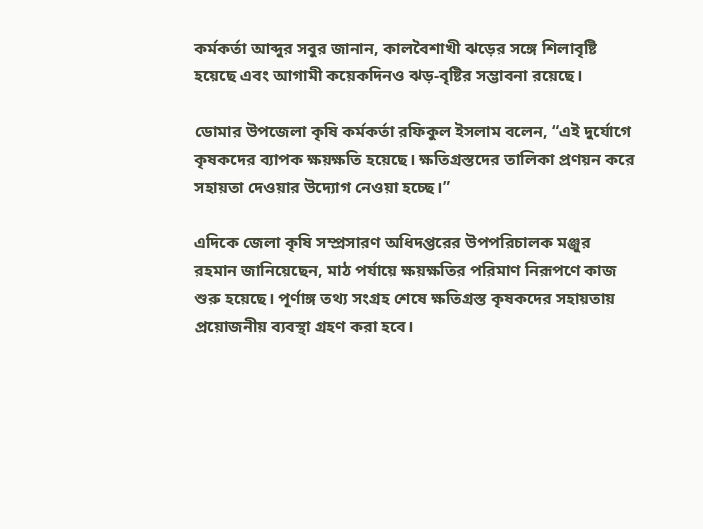কর্মকর্তা আব্দুর সবুর জানান, কালবৈশাখী ঝড়ের সঙ্গে শিলাবৃষ্টি হয়েছে এবং আগামী কয়েকদিনও ঝড়-বৃষ্টির সম্ভাবনা রয়েছে।

ডোমার উপজেলা কৃষি কর্মকর্তা রফিকুল ইসলাম বলেন, “এই দুর্যোগে কৃষকদের ব্যাপক ক্ষয়ক্ষতি হয়েছে। ক্ষতিগ্রস্তদের তালিকা প্রণয়ন করে সহায়তা দেওয়ার উদ্যোগ নেওয়া হচ্ছে।”

এদিকে জেলা কৃষি সম্প্রসারণ অধিদপ্তরের উপপরিচালক মঞ্জুর রহমান জানিয়েছেন, মাঠ পর্যায়ে ক্ষয়ক্ষতির পরিমাণ নিরূপণে কাজ শুরু হয়েছে। পূর্ণাঙ্গ তথ্য সংগ্রহ শেষে ক্ষতিগ্রস্ত কৃষকদের সহায়তায় প্রয়োজনীয় ব্যবস্থা গ্রহণ করা হবে।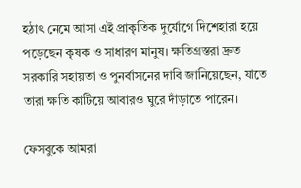হঠাৎ নেমে আসা এই প্রাকৃতিক দুর্যোগে দিশেহারা হয়ে পড়েছেন কৃষক ও সাধারণ মানুষ। ক্ষতিগ্রস্তরা দ্রুত সরকারি সহায়তা ও পুনর্বাসনের দাবি জানিয়েছেন, যাতে তারা ক্ষতি কাটিয়ে আবারও ঘুরে দাঁড়াতে পারেন।

ফেসবুকে আমরা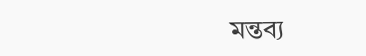মন্তব্য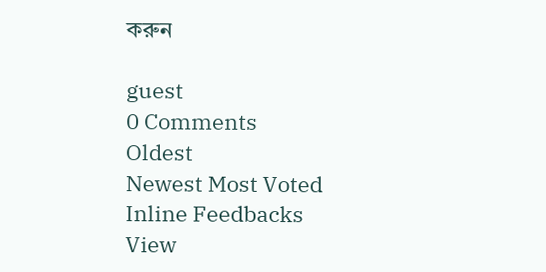করুন

guest
0 Comments
Oldest
Newest Most Voted
Inline Feedbacks
View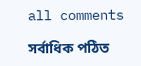all comments

সর্বাধিক পঠিত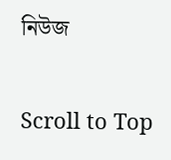নিউজ

Scroll to Top